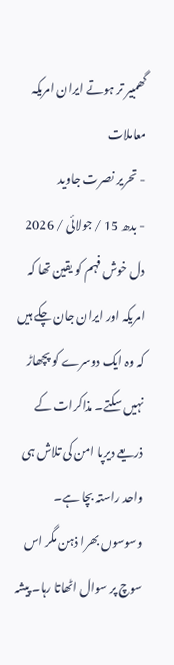گھمبیر تر ہوتے ایران امریکہ معاملات
- تحریر نصرت جاوید
- بدھ 15 / جولائی / 2026
دل خوش فہم کو یقین تھا کہ امریکہ اور ایران جان چکے ہیں کہ وہ ایک دوسرے کو پچھاڑ نہیں سکتے۔ مذاکرات کے ذریعے دیرپا امن کی تلاش ہی واحد راستہ بچا ہے۔ وسوسوں بھرا ذہن مگر اس سوچ پر سوال اٹھاتا رہا۔ پیشہ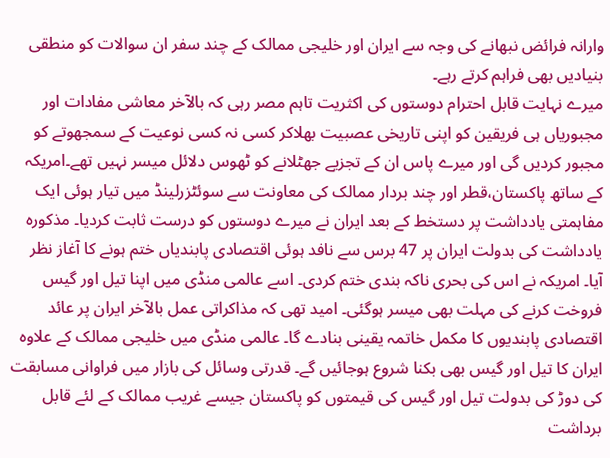وارانہ فرائض نبھانے کی وجہ سے ایران اور خلیجی ممالک کے چند سفر ان سوالات کو منطقی بنیادیں بھی فراہم کرتے رہے۔
میرے نہایت قابل احترام دوستوں کی اکثریت تاہم مصر رہی کہ بالآخر معاشی مفادات اور مجبوریاں ہی فریقین کو اپنی تاریخی عصبیت بھلاکر کسی نہ کسی نوعیت کے سمجھوتے کو مجبور کردیں گی اور میرے پاس ان کے تجزیے جھٹلانے کو ٹھوس دلائل میسر نہیں تھے۔امریکہ کے ساتھ پاکستان،قطر اور چند بردار ممالک کی معاونت سے سوئٹزرلینڈ میں تیار ہوئی ایک مفاہمتی یادداشت پر دستخط کے بعد ایران نے میرے دوستوں کو درست ثابت کردیا۔ مذکورہ یادداشت کی بدولت ایران پر 47 برس سے نافد ہوئی اقتصادی پابندیاں ختم ہونے کا آغاز نظر آیا۔ امریکہ نے اس کی بحری ناکہ بندی ختم کردی۔ اسے عالمی منڈی میں اپنا تیل اور گیس فروخت کرنے کی مہلت بھی میسر ہوگئی۔ امید تھی کہ مذاکراتی عمل بالآخر ایران پر عائد اقتصادی پابندیوں کا مکمل خاتمہ یقینی بنادے گا۔ عالمی منڈی میں خلیجی ممالک کے علاوہ ایران کا تیل اور گیس بھی بکنا شروع ہوجائیں گے۔ قدرتی وسائل کی بازار میں فراوانی مسابقت کی دوڑ کی بدولت تیل اور گیس کی قیمتوں کو پاکستان جیسے غریب ممالک کے لئے قابل برداشت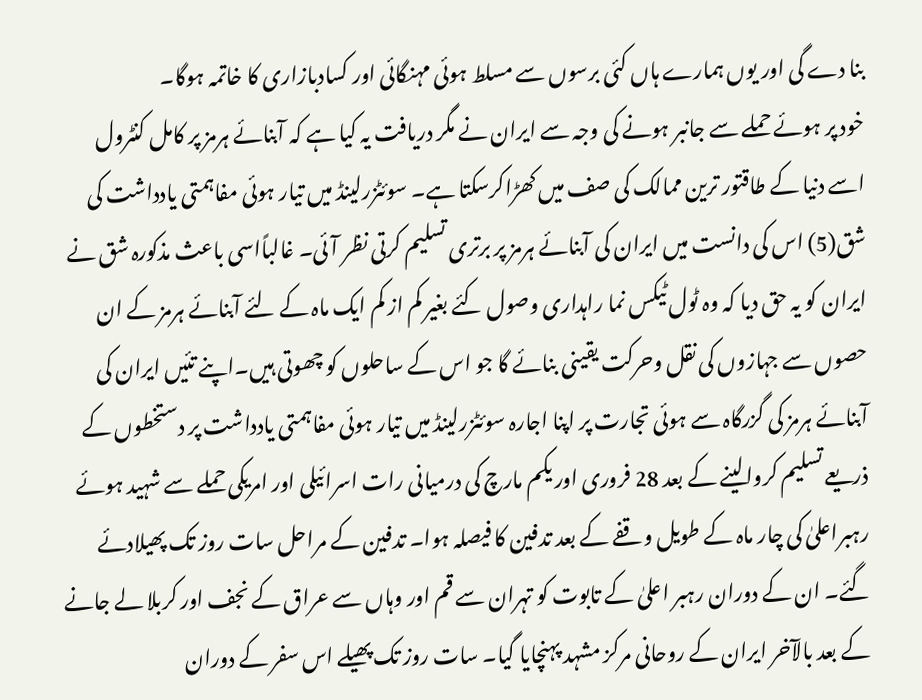بنا دے گی اور یوں ہمارے ہاں کئی برسوں سے مسلط ہوئی مہنگائی اور کسادبازاری کا خاتمہ ہوگا۔
خود پر ہوئے حملے سے جانبر ہونے کی وجہ سے ایران نے مگر دریافت یہ کیا ہے کہ آبنائے ہرمز پر کامل کنٹرول اسے دنیا کے طاقتور ترین ممالک کی صف میں کھڑاکرسکتا ہے۔ سوئٹزرلینڈ میں تیار ہوئی مفاہمتی یادداشت کی شق(5) اس کی دانست میں ایران کی آبنائے ہرمز پر برتری تسلیم کرتی نظر آئی۔ غالباًاسی باعث مذکورہ شق نے ایران کو یہ حق دیا کہ وہ ٹول ٹیکس نما راہداری وصول کئے بغیر کم از کم ایک ماہ کے لئے آبنائے ہرمز کے ان حصوں سے جہازوں کی نقل وحرکت یقینی بنائے گا جو اس کے ساحلوں کو چھوتی ہیں۔اپنے تئیں ایران کی آبنائے ہرمز کی گزرگاہ سے ہوئی تجارت پر اپنا اجارہ سوئٹزرلینڈ میں تیار ہوئی مفاہمتی یادداشت پر دستخطوں کے ذریعے تسلیم کروالینے کے بعد 28 فروری اور یکم مارچ کی درمیانی رات اسرائیلی اور امریکی حملے سے شہید ہوئے رہبراعلیٰ کی چار ماہ کے طویل وقفے کے بعد تدفین کا فیصلہ ہوا۔ تدفین کے مراحل سات روز تک پھیلادئے گئے۔ ان کے دوران رہبر اعلیٰ کے تابوت کو تہران سے قم اور وہاں سے عراق کے نجف اور کربلا لے جانے کے بعد بالآخر ایران کے روحانی مرکز مشہد پہنچایا گیا۔ سات روز تک پھیلے اس سفر کے دوران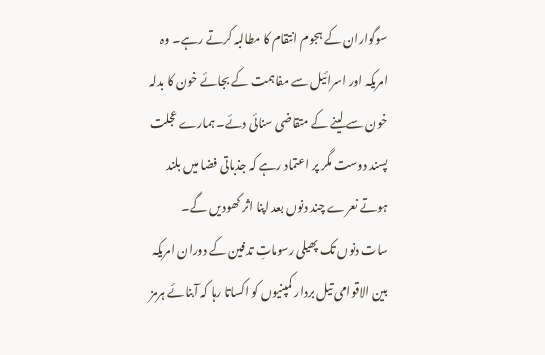سوگواران کے ہجوم انتقام کا مطالبہ کرتے رہے۔ وہ امریکہ اور اسرائیل سے مفاہمت کے بجائے خون کا بدلہ خون سے لینے کے متقاضی سنائی دئے۔ ہمارے عجلت پسند دوست مگر پر اعتماد رہے کہ جذباتی فضا میں بلند ہوتے نعرے چند دنوں بعد اپنا اثر کھودیں گے۔
سات دنوں تک پھیلی رسوماتِ تدفین کے دوران امریکہ بین الاقوامی تیل بردار کمپنیوں کو اکساتا رہا کہ آبنائے ہرمز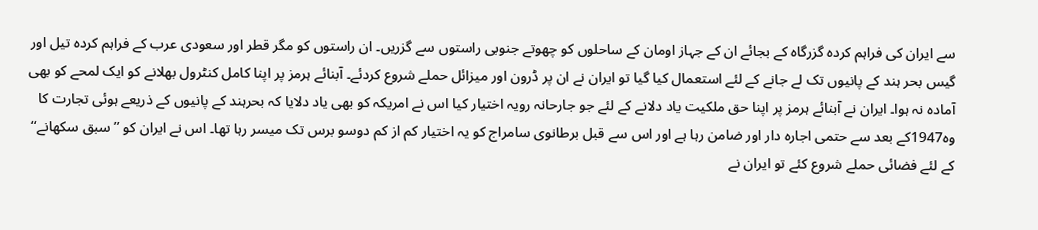سے ایران کی فراہم کردہ گزرگاہ کے بجائے ان کے جہاز اومان کے ساحلوں کو چھوتے جنوبی راستوں سے گزریں۔ ان راستوں کو مگر قطر اور سعودی عرب کے فراہم کردہ تیل اور گیس بحر ہند کے پانیوں تک لے جانے کے لئے استعمال کیا گیا تو ایران نے ان پر ڈرون اور میزائل حملے شروع کردئے۔ آبنائے ہرمز پر اپنا کامل کنٹرول بھلانے کو ایک لمحے کو بھی آمادہ نہ ہوا۔ ایران نے آبنائے ہرمز پر اپنا حق ملکیت یاد دلانے کے لئے جو جارحانہ رویہ اختیار کیا اس نے امریکہ کو بھی یاد دلایا کہ بحرہند کے پانیوں کے ذریعے ہوئی تجارت کا وہ1947کے بعد سے حتمی اجارہ دار اور ضامن رہا ہے اور اس سے قبل برطانوی سامراج کو یہ اختیار کم از کم دوسو برس تک میسر رہا تھا۔ اس نے ایران کو ’’سبق سکھانے‘‘ کے لئے فضائی حملے شروع کئے تو ایران نے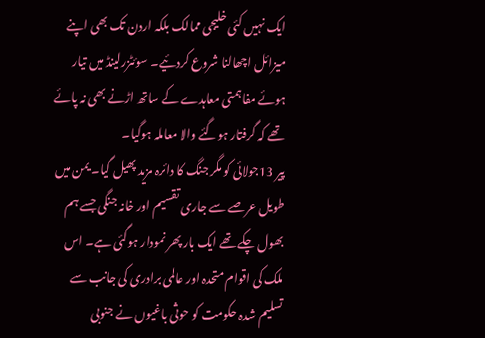ایک نہیں کئی خلیجی ممالک بلکہ اردن تک بھی اپنے میزائل اچھالنا شروع کردئیے۔ سوئٹزرلینڈ میں تیار ہوئے مفاہمتی معاہدے کے ساتھ اڑنے بھی نہ پائے تھے کہ گرفتار ہوگئے والا معاملہ ہوگیا۔
پیر 13جولائی کو مگر جنگ کا دائرہ مزید پھیل گیا۔ یمن میں طویل عرصے سے جاری تقسیم اور خانہ جنگی جسے ہم بھول چکے تھے ایک بار پھر نمودار ہوگئی ہے۔ اس ملک کی اقوام متحدہ اور عالمی برادری کی جانب سے تسلیم شدہ حکومت کو حوثی باغیوں نے جنوبی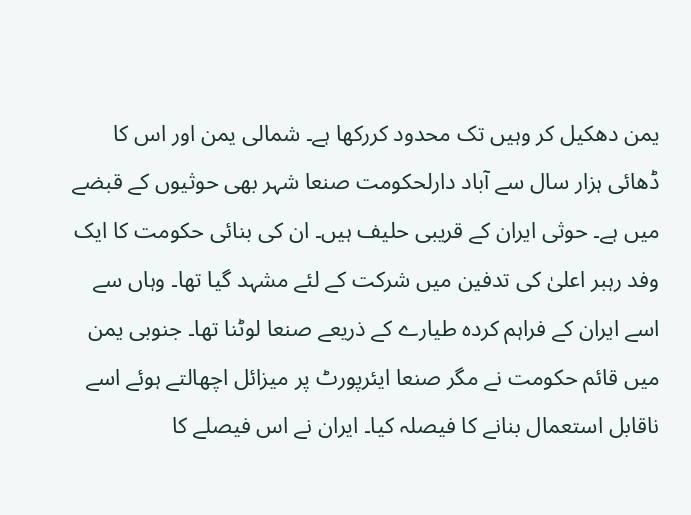یمن دھکیل کر وہیں تک محدود کررکھا ہے۔ شمالی یمن اور اس کا ڈھائی ہزار سال سے آباد دارلحکومت صنعا شہر بھی حوثیوں کے قبضے میں ہے۔ حوثی ایران کے قریبی حلیف ہیں۔ ان کی بنائی حکومت کا ایک وفد رہبر اعلیٰ کی تدفین میں شرکت کے لئے مشہد گیا تھا۔ وہاں سے اسے ایران کے فراہم کردہ طیارے کے ذریعے صنعا لوٹنا تھا۔ جنوبی یمن میں قائم حکومت نے مگر صنعا ایئرپورٹ پر میزائل اچھالتے ہوئے اسے ناقابل استعمال بنانے کا فیصلہ کیا۔ ایران نے اس فیصلے کا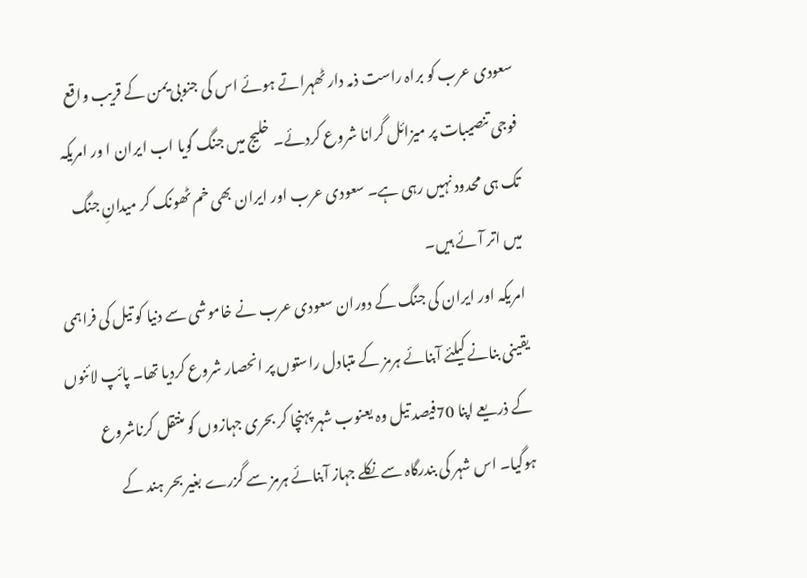سعودی عرب کو براہ راست ذمہ دار ٹھہراتے ہوئے اس کی جنوبی یمن کے قریب واقع فوجی تنصیبات پر میزائل گرانا شروع کردئے۔ خلیج میں جنگ گویا اب ایران ا ور امریکہ تک ہی محدود نہیں رہی ہے۔ سعودی عرب اور ایران بھی خم ٹھونک کر میدانِ جنگ میں اتر آئے ہیں۔
امریکہ اور ایران کی جنگ کے دوران سعودی عرب نے خاموشی سے دنیا کو تیل کی فراہمی یقینی بنانے کیلئے آبنائے ہرمز کے متبادل راستوں پر انحصار شروع کردیا تھا۔ پائپ لائنوں کے ذریعے اپنا 70فیصد تیل وہ یعنوب شہر پہنچا کر بحری جہازوں کو منتقل کرناشروع ہوگیا۔ اس شہر کی بندرگاہ سے نکلے جہاز آبنائے ہرمز سے گزرے بغیر بحر ہند کے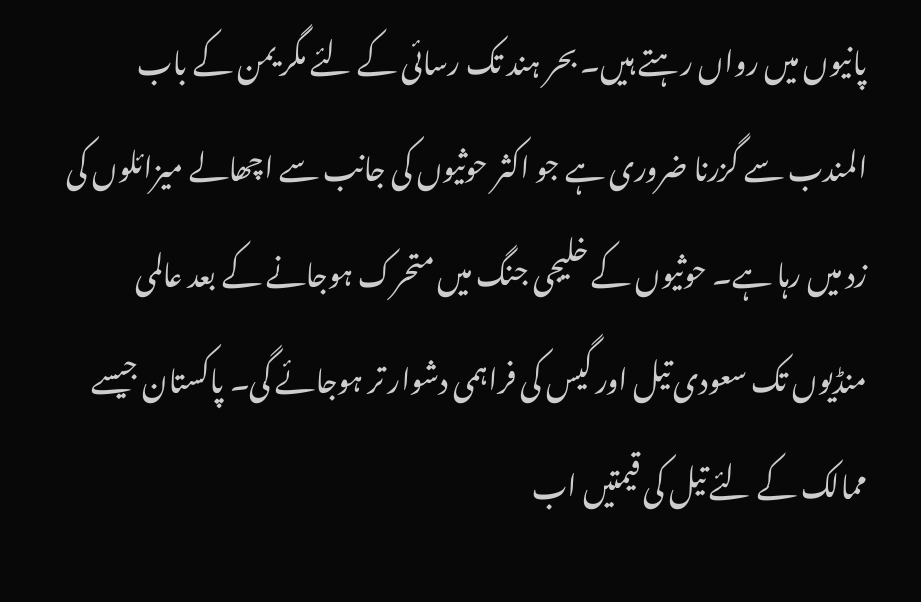پانیوں میں رواں رہتے ہیں۔ بحر ہند تک رسائی کے لئے مگر یمن کے باب المندب سے گزرنا ضروری ہے جو اکثر حوثیوں کی جانب سے اچھالے میزائلوں کی زد میں رہا ہے۔ حوثیوں کے خلیجی جنگ میں متحرک ہوجانے کے بعد عالمی منڈیوں تک سعودی تیل اور گیس کی فراہمی دشوار تر ہوجائے گی۔ پاکستان جیسے ممالک کے لئے تیل کی قیمتیں اب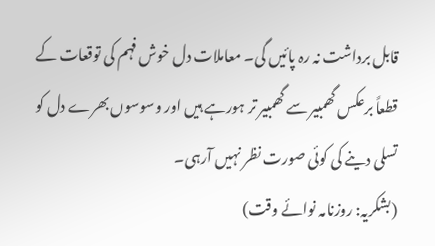قابل برداشت نہ رہ پائیں گی۔ معاملات دل خوش فہم کی توقعات کے قطعاً برعکس گھمبیر سے گھمبیر تر ہورہے ہیں اور وسوسوں بھرے دل کو تسلی دینے کی کوئی صورت نظر نہیں آرہی۔
(بشکریہ: روزنامہ نوائے وقت)